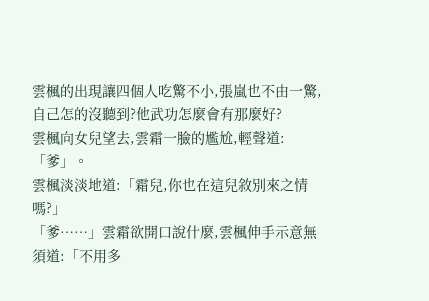雲楓的出現讓四個人吃驚不小,張嵐也不由一驚,自己怎的沒聽到?他武功怎麼會有那麼好?
雲楓向女兒望去,雲霜一臉的尷尬,輕聲道:「爹」。
雲楓淡淡地道:「霜兒,你也在這兒敘別來之情嗎?」
「爹……」雲霜欲開口說什麼,雲楓伸手示意無須道:「不用多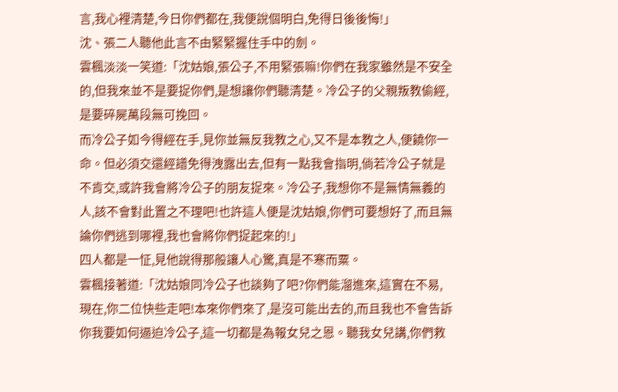言,我心裡清楚,今日你們都在,我便說個明白,免得日後後悔!」
沈、張二人聽他此言不由緊緊握住手中的劍。
雲楓淡淡一笑道:「沈姑娘,張公子,不用緊張嘛!你們在我家雖然是不安全的,但我來並不是要捉你們,是想讓你們聽清楚。冷公子的父親叛教偷經,是要碎屍萬段無可挽回。
而冷公子如今得經在手,見你並無反我教之心,又不是本教之人,便饒你一命。但必須交還經譜免得洩露出去,但有一點我會指明,倘若冷公子就是不肯交,或許我會將冷公子的朋友捉來。冷公子,我想你不是無情無義的人,該不會對此置之不理吧!也許這人便是沈姑娘,你們可要想好了,而且無論你們逃到哪裡,我也會將你們捉起來的!」
四人都是一怔,見他說得那般讓人心驚,真是不寒而粟。
雲楓接著道:「沈姑娘同冷公子也談夠了吧?你們能溜進來,這實在不易,現在,你二位快些走吧!本來你們來了,是沒可能出去的,而且我也不會告訴你我要如何逼迫冷公子,這一切都是為報女兒之恩。聽我女兒講,你們救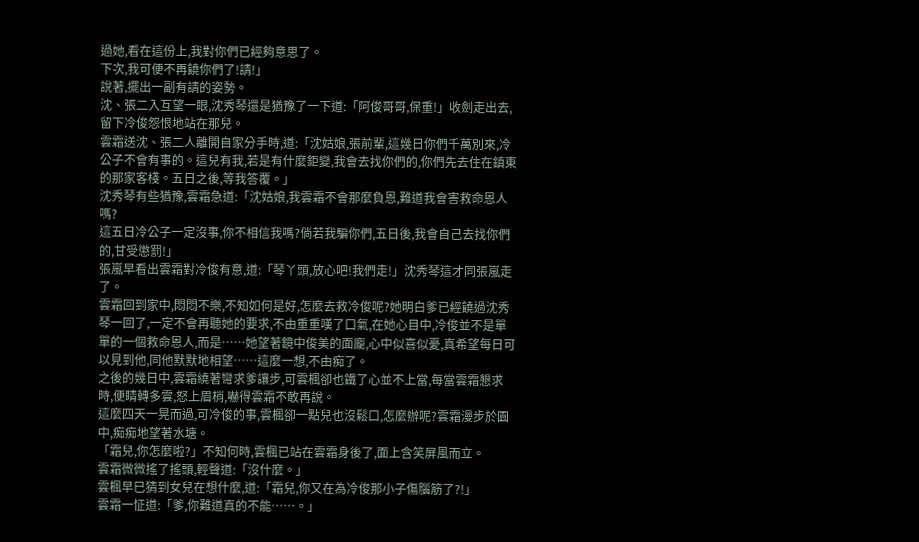過她,看在這份上,我對你們已經夠意思了。
下次,我可便不再饒你們了!請!」
說著,擺出一副有請的姿勢。
沈、張二入互望一眼,沈秀琴還是猶豫了一下道:「阿俊哥哥,保重!」收劍走出去,留下冷俊怨恨地站在那兒。
雲霜送沈、張二人離開自家分手時,道:「沈姑娘,張前輩,這幾日你們千萬別來,冷公子不會有事的。這兒有我,若是有什麼鉅變,我會去找你們的,你們先去住在鎮東的那家客棧。五日之後,等我答覆。」
沈秀琴有些猶豫,雲霜急道:「沈姑娘,我雲霜不會那麼負恩,難道我會害救命恩人嗎?
這五日冷公子一定沒事,你不相信我嗎?倘若我騙你們,五日後,我會自己去找你們的,甘受懲罰!」
張嵐早看出雲霜對冷俊有意,道:「琴丫頭,放心吧!我們走!」沈秀琴這才同張嵐走了。
雲霜回到家中,悶悶不樂,不知如何是好,怎麼去救冷俊呢?她明白爹已經饒過沈秀琴一回了,一定不會再聽她的要求,不由重重嘆了口氣,在她心目中,冷俊並不是單單的一個救命恩人,而是……她望著鏡中俊美的面龐,心中似喜似憂,真希望每日可以見到他,同他默默地相望……這麼一想,不由痴了。
之後的幾日中,雲霜繞著彎求爹讓步,可雲楓卻也鐵了心並不上當,每當雲霜懇求時,便睛轉多雲,怒上眉梢,嚇得雲霜不敢再說。
這麼四天一晃而過,可冷俊的事,雲楓卻一點兒也沒鬆口,怎麼辦呢?雲霜漫步於園中,痴痴地望著水塘。
「霜兒,你怎麼啦?」不知何時,雲楓已站在雲霜身後了,面上含笑屏風而立。
雲霜微微搖了搖頭,輕聲道:「沒什麼。」
雲楓早巳猜到女兒在想什麼,道:「霜兒,你又在為冷俊那小子傷腦筋了?!」
雲霜一怔道:「爹,你難道真的不能……。」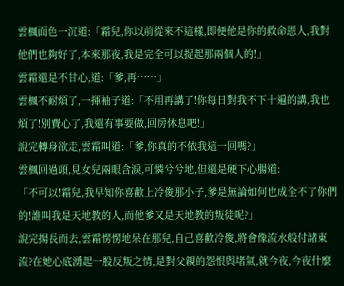雲楓面色一沉道:「霜兒,你以前從來不這樣,即便他是你的救命恩人,我對他們也夠好了,本來那夜,我是完全可以捉起那兩個人的!」
雲霜還是不甘心,道:「爹,再……」
雲楓不耐煩了,一揮袖子道:「不用再講了!你每日對我不下十遍的講,我也煩了!別費心了,我還有事要做,回房休息吧!」
說完轉身欲走,雲霜叫道:「爹,你真的不依我這一回嗎?」
雲楓回過頭,見女兒兩眼含淚,可憐兮兮地,但還是硬下心腸道:
「不可以!霜兒,我早知你喜歡上冷俊那小子,爹是無論如何也成全不了你們的!誰叫我是天地教的人,而他爹又是天地教的叛徒呢?」
說完揚長而去,雲霜愣愣地呆在那兒,自己喜歡冷俊,將會像流水般付諸東流?在她心底湧起一股反叛之情,是對父親的怨恨與堵氣,就今夜,今夜什麼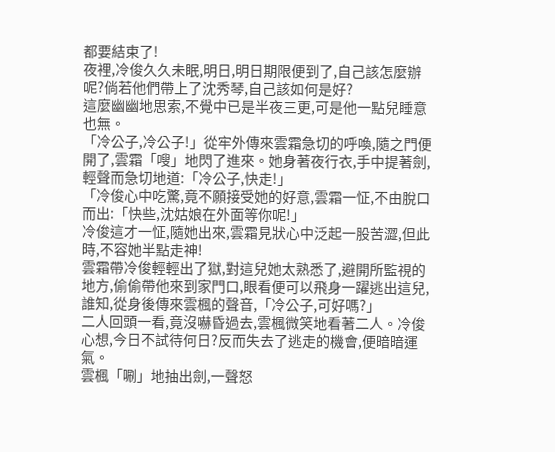都要結束了!
夜裡,冷俊久久未眠,明日,明日期限便到了,自己該怎麼辦呢?倘若他們帶上了沈秀琴,自己該如何是好?
這麼幽幽地思索,不覺中已是半夜三更,可是他一點兒睡意也無。
「冷公子,冷公子!」從牢外傳來雲霜急切的呼喚,隨之門便開了,雲霜「嗖」地閃了進來。她身著夜行衣,手中提著劍,輕聲而急切地道:「冷公子,快走!」
「冷俊心中吃驚,竟不願接受她的好意,雲霜一怔,不由脫口而出:「快些,沈姑娘在外面等你呢!」
冷俊這才一怔,隨她出來,雲霜見狀心中泛起一股苦澀,但此時,不容她半點走神!
雲霜帶冷俊輕輕出了獄,對這兒她太熟悉了,避開所監視的地方,偷偷帶他來到家門口,眼看便可以飛身一躍逃出這兒,誰知,從身後傳來雲楓的聲音,「冷公子,可好嗎?」
二人回頭一看,竟沒嚇昏過去,雲楓微笑地看著二人。冷俊心想,今日不試待何日?反而失去了逃走的機會,便暗暗運氣。
雲楓「唰」地抽出劍,一聲怒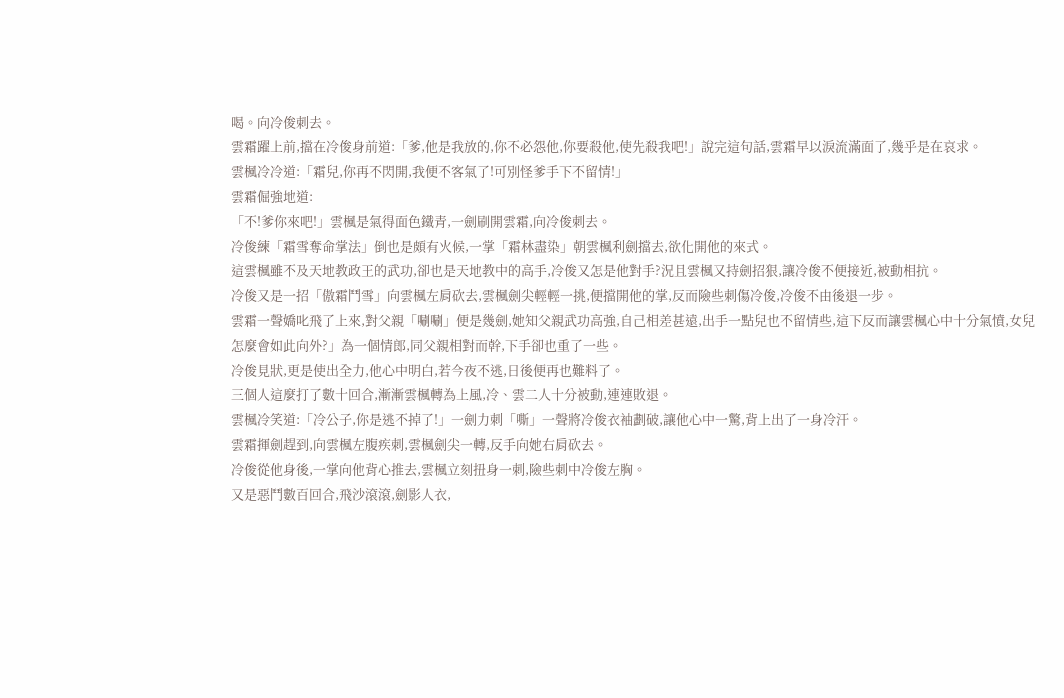喝。向冷俊刺去。
雲霜躍上前,擋在冷俊身前道:「爹,他是我放的,你不必怨他,你要殺他,使先殺我吧!」說完這句話,雲霜早以淚流滿面了,幾乎是在哀求。
雲楓冷冷道:「霜兒,你再不閃開,我便不客氣了!可別怪爹手下不留情!」
雲霜倔強地道:
「不!爹你來吧!」雲楓是氣得面色鐵青,一劍刷開雲霜,向冷俊刺去。
冷俊練「霜雪奪命掌法」倒也是頗有火候,一掌「霜林盡染」朝雲楓利劍擋去,欲化開他的來式。
這雲楓雖不及天地教政王的武功,卻也是天地教中的高手,冷俊又怎是他對手?況且雲楓又持劍招狠,讓冷俊不便接近,被動相抗。
冷俊又是一招「傲霜鬥雪」向雲楓左肩砍去,雲楓劍尖輕輕一挑,便擋開他的掌,反而險些刺傷冷俊,冷俊不由後退一步。
雲霜一聲嬌叱飛了上來,對父親「唰唰」便是幾劍,她知父親武功高強,自己相差甚遠,出手一點兒也不留情些,這下反而讓雲楓心中十分氣憤,女兒怎麼會如此向外?」為一個情郎,同父親相對而幹,下手卻也重了一些。
冷俊見狀,更是使出全力,他心中明白,若今夜不逃,日後便再也難料了。
三個人這麼打了數十回合,漸漸雲楓轉為上風,冷、雲二人十分被動,連連敗退。
雲楓冷笑道:「冷公子,你是逃不掉了!」一劍力刺「嘶」一聲將冷俊衣袖劃破,讓他心中一驚,背上出了一身冷汗。
雲霜揮劍趕到,向雲楓左腹疾刺,雲楓劍尖一轉,反手向她右肩砍去。
冷俊從他身後,一掌向他背心推去,雲楓立刻扭身一刺,險些刺中冷俊左胸。
又是惡鬥數百回合,飛沙滾滾,劍影人衣,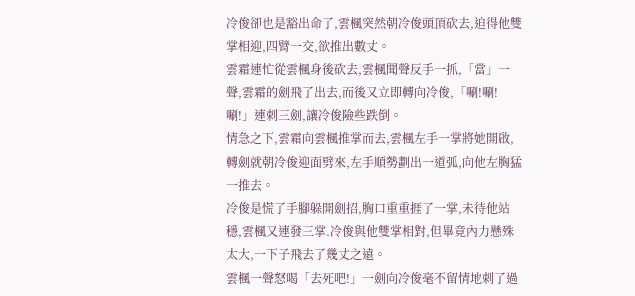冷俊卻也是豁出命了,雲楓突然朝冷俊頭頂砍去,迫得他雙掌相迎,四臂一交,欲推出數丈。
雲霜連忙從雲楓身後砍去,雲楓聞聲反手一抓,「當」一聲,雲霜的劍飛了出去,而後又立即轉向冷俊,「唰!唰!唰!」連刺三劍,讓冷俊險些跌倒。
情急之下,雲霜向雲楓推掌而去,雲楓左手一掌將她開啟,轉劍就朝冷俊迎面劈來,左手順勢劃出一道弧,向他左胸猛一推去。
冷俊是慌了手腳躲開劍招,胸口重重捱了一掌,未待他站穩,雲楓又連發三掌.冷俊與他雙掌相對,但畢竟內力懸殊太大,一下子飛去了幾丈之遠。
雲楓一聲怒喝「去死吧!」一劍向冷俊毫不留情地刺了過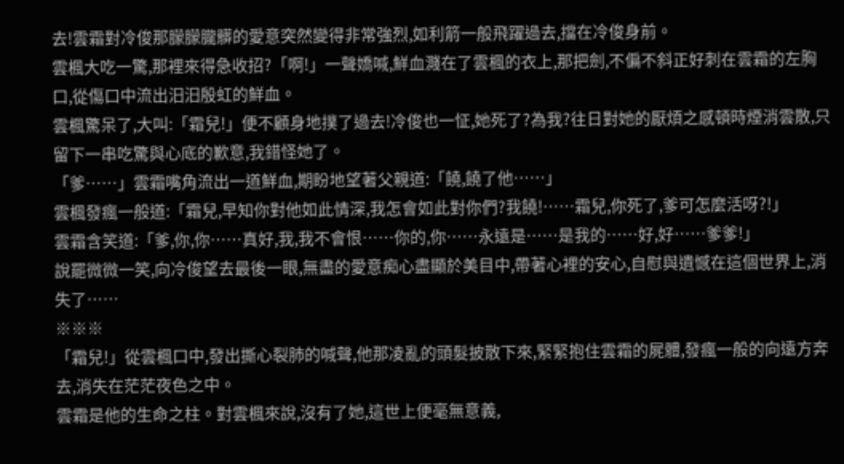去!雲霜對冷俊那朦朦朧髒的愛意突然變得非常強烈,如利箭一般飛躍過去,擋在冷俊身前。
雲楓大吃一驚,那裡來得急收招?「啊!」一聲嬌喊,鮮血濺在了雲楓的衣上,那把劍,不偏不斜正好刺在雲霜的左胸口,從傷口中流出汨汨殷虹的鮮血。
雲楓驚呆了,大叫:「霜兒!」便不顧身地撲了過去!冷俊也一怔,她死了?為我?往日對她的厭煩之感頓時煙消雲散,只留下一串吃驚與心底的歉意,我錯怪她了。
「爹……」雲霜嘴角流出一道鮮血,期盼地望著父親道:「饒,饒了他……」
雲楓發瘋一般道:「霜兒,早知你對他如此情深,我怎會如此對你們?我饒!……霜兒,你死了,爹可怎麼活呀?!」
雲霜含笑道:「爹,你,你……真好,我,我不會恨……你的,你……永遠是……是我的……好,好……爹爹!」
說罷微微一笑,向冷俊望去最後一眼,無盡的愛意痴心盡顯於美目中,帶著心裡的安心,自慰與遺憾在這個世界上,消失了……
※※※
「霜兒!」從雲楓口中,發出撕心裂肺的喊聲,他那凌亂的頭髮披散下來,緊緊抱住雲霜的屍體,發瘋一般的向遠方奔去,消失在茫茫夜色之中。
雲霜是他的生命之柱。對雲楓來說,沒有了她,這世上便毫無意義,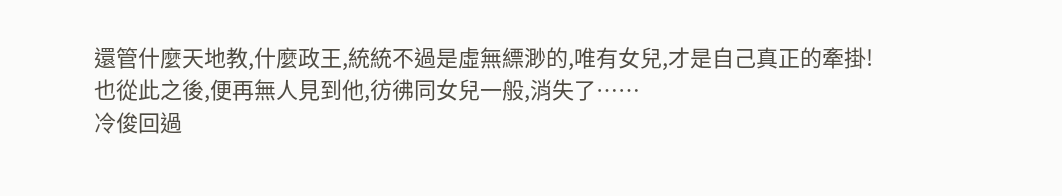還管什麼天地教,什麼政王,統統不過是虛無縹渺的,唯有女兒,才是自己真正的牽掛!
也從此之後,便再無人見到他,彷彿同女兒一般,消失了……
冷俊回過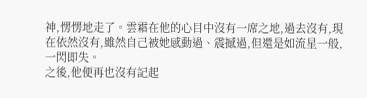神,愣愣地走了。雲霜在他的心目中沒有一席之地,過去沒有,現在依然沒有,雖然自己被她感動過、震撼過,但還是如流星一般,一閃即失。
之後,他便再也沒有記起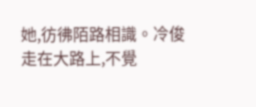她,彷彿陌路相識。冷俊走在大路上,不覺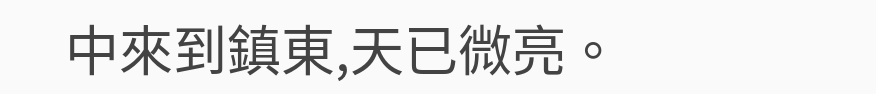中來到鎮東,天已微亮。